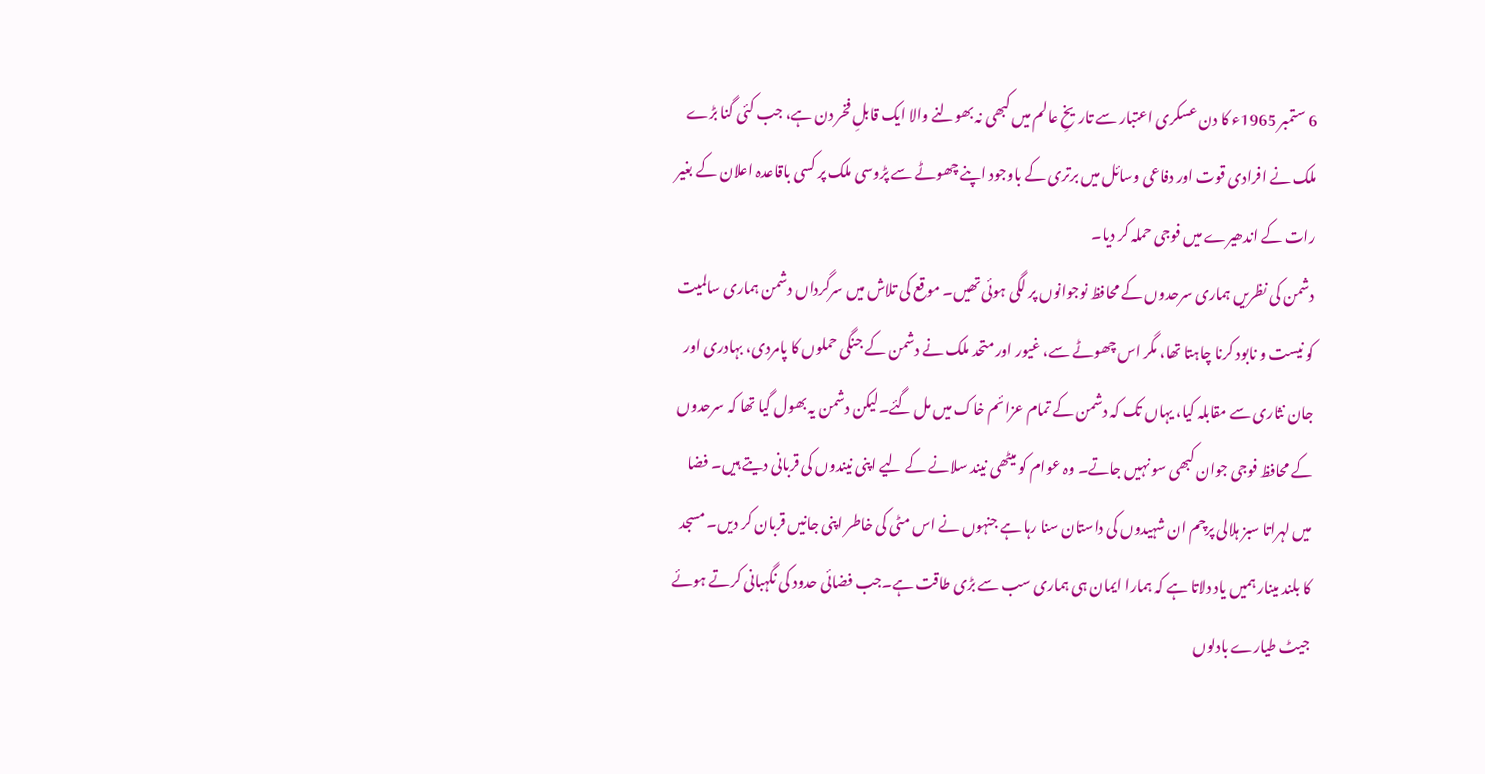6 ستمبر 1965ء کا دن عسکری اعتبار سے تاریخِ عالم میں کبھی نہ بھولنے والا ایک قابلِ فخر دن ہے، جب کئی گنا بڑے ملک نے افرادی قوت اور دفاعی وسائل میں برتری کے باوجود اپنے چھوٹے سے پڑوسی ملک پر کسی باقاعدہ اعلان کے بغیر رات کے اندھیرے میں فوجی حملہ کر دیا۔
دشمن کی نظریں ہماری سرحدوں کے محافظ نوجوانوں پر لگی ہوئی تھیں۔ موقع کی تلاش میں سرگرداں دشمن ہماری سالمیت کو نیست و نابود کرنا چاہتا تھا، مگر اس چھوٹے سے، غیور اور متحد ملک نے دشمن کے جنگی حملوں کا پامردی، بہادری اور جان نثاری سے مقابلہ کیا، یہاں تک کہ دشمن کے تمام عزائم خاک میں مل گئے۔لیکن دشمن یہ بھول گیا تھا کہ سرحدوں کے محافظ فوجی جوان کبھی سو نہیں جاتے۔ وہ عوام کو میٹھی نیند سلانے کے لیے اپنی نیندوں کی قربانی دیتے ہیں۔ فضا میں لہراتا سبز ہلالی پرچم ان شہیدوں کی داستان سنا رہا ہے جنہوں نے اس مٹی کی خاطر اپنی جانیں قربان کر دیں۔ مسجد کا بلند مینار ہمیں یاد دلاتا ہے کہ ہمارا ایمان ہی ہماری سب سے بڑی طاقت ہے۔جب فضائی حدود کی نگہبانی کرتے ہوئے جیٹ طیارے بادلوں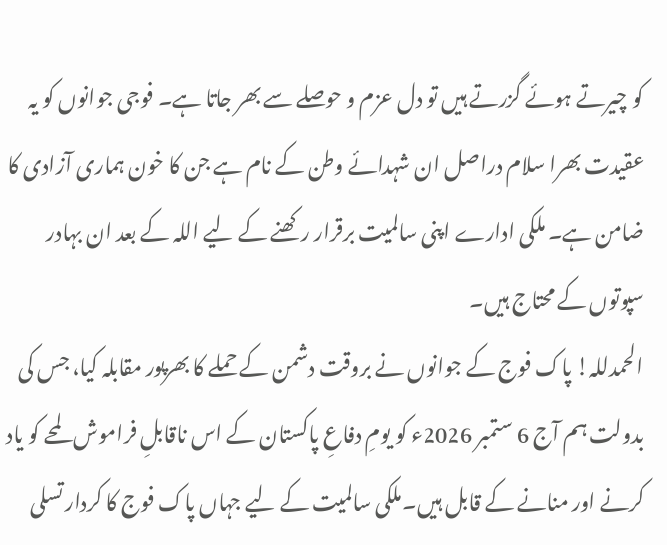کو چیرتے ہوئے گزرتے ہیں تو دل عزم و حوصلے سے بھر جاتا ہے۔ فوجی جوانوں کو یہ عقیدت بھرا سلام دراصل ان شہدائے وطن کے نام ہے جن کا خون ہماری آزادی کا ضامن ہے۔ ملکی ادارے اپنی سالمیت برقرار رکھنے کے لیے اللہ کے بعد ان بہادر سپوتوں کے محتاج ہیں۔
الحمدللہ! پاک فوج کے جوانوں نے بروقت دشمن کے حملے کا بھرپور مقابلہ کیا، جس کی بدولت ہم آج 6 ستمبر 2026ء کو یومِ دفاعِ پاکستان کے اس ناقابلِ فراموش لمحے کو یاد کرنے اور منانے کے قابل ہیں۔ملکی سالمیت کے لیے جہاں پاک فوج کا کردار تسلی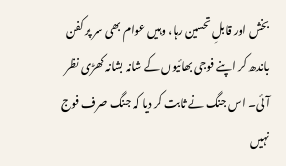بخش اور قابلِ تحسین رہا، وہیں عوام بھی سر پر کفن باندھ کر اپنے فوجی بھائیوں کے شانہ بشانہ کھڑی نظر آئی۔ اس جنگ نے ثابت کر دیا کہ جنگ صرف فوج نہیں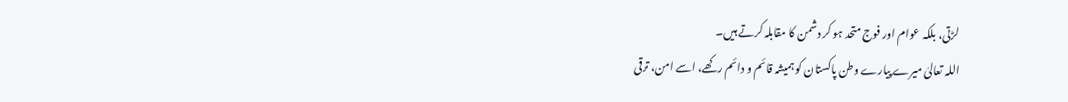لڑتی، بلکہ عوام اور فوج متحد ہو کر دشمن کا مقابلہ کرتے ہیں۔
اللہ تعالیٰ میرے پیارے وطن پاکستان کو ہمیشہ قائم و دائم رکھے، اسے امن، ترقی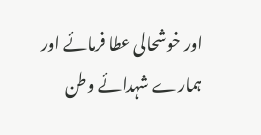اور خوشحالی عطا فرمائے اور ہمارے شہدائے وطن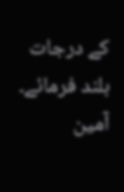کے درجات بلند فرمائے۔
آمین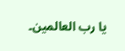یا رب العالمین۔